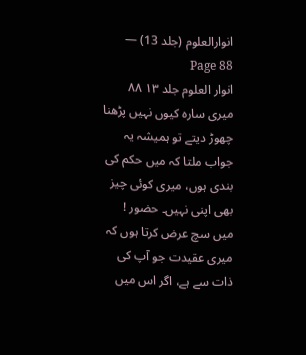انوارالعلوم (جلد 13) — Page 88
انوار العلوم جلد ۱۳ ۸۸ میری ساره کیوں نہیں پڑھنا چھوڑ دیتے تو ہمیشہ یہ جواب ملتا کہ میں حکم کی بندی ہوں، میری کوئی چیز بھی اپنی نہیں۔ حضور ! میں سچ عرض کرتا ہوں کہ میری عقیدت جو آپ کی ذات سے ہے، اگر اس میں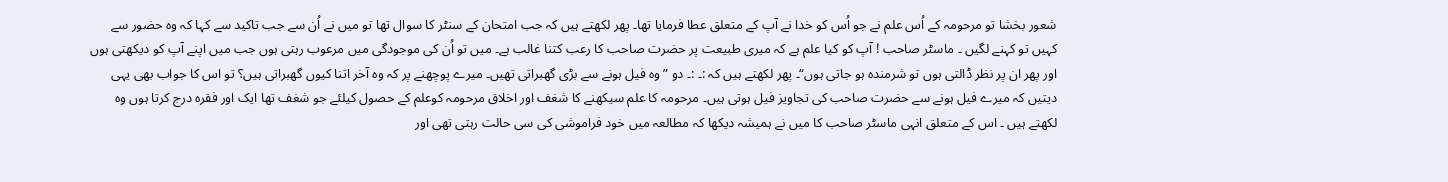شعور بخشا تو مرحومہ کے اُس علم نے جو اُس کو خدا نے آپ کے متعلق عطا فرمایا تھا۔ پھر لکھتے ہیں کہ جب امتحان کے سنٹر کا سوال تھا تو میں نے اُن سے جب تاکید سے کہا کہ وہ حضور سے کہیں تو کہنے لگیں ۔ ماسٹر صاحب ! آپ کو کیا علم ہے کہ میری طبیعت پر حضرت صاحب کا رعب کتنا غالب ہے۔ میں تو اُن کی موجودگی میں مرعوب رہتی ہوں جب میں اپنے آپ کو دیکھتی ہوں اور پھر ان پر نظر ڈالتی ہوں تو شرمندہ ہو جاتی ہوں“۔ پھر لکھتے ہیں کہ :۔ :۔ دو ” وہ فیل ہونے سے بڑی گھبراتی تھیں۔ میرے پوچھنے پر کہ وہ آخر اتنا کیوں گھبراتی ہیں؟ تو اس کا جواب بھی یہی دیتیں کہ میرے فیل ہونے سے حضرت صاحب کی تجاویز فیل ہوتی ہیں۔ مرحومہ کا علم سیکھنے کا شغف اور اخلاق مرحومہ کوعلم کے حصول کیلئے جو شغف تھا ایک اور فقرہ درج کرتا ہوں وہ لکھتے ہیں ۔ اس کے متعلق انہی ماسٹر صاحب کا میں نے ہمیشہ دیکھا کہ مطالعہ میں خود فراموشی کی سی حالت رہتی تھی اور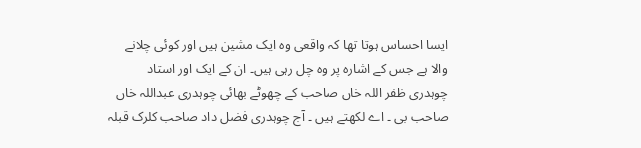ایسا احساس ہوتا تھا کہ واقعی وہ ایک مشین ہیں اور کوئی چلانے والا ہے جس کے اشارہ پر وہ چل رہی ہیں۔ ان کے ایک اور استاد چوہدری ظفر اللہ خاں صاحب کے چھوٹے بھائی چوہدری عبداللہ خاں صاحب بی ۔ اے لکھتے ہیں ۔ آج چوہدری فضل داد صاحب کلرک قبلہ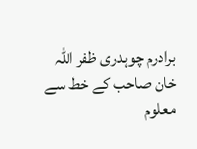برادرم چوہدری ظفر اللہ خان صاحب کے خط سے معلوم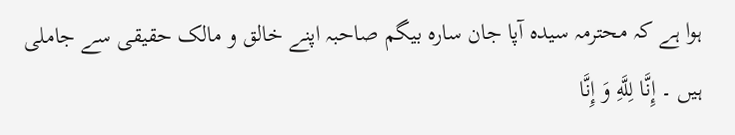ہوا ہے کہ محترمہ سیدہ آپا جان ساره بیگم صاحبہ اپنے خالق و مالک حقیقی سے جاملی ہیں ۔ إِنَّا لِلَّهِ وَ إِنَّا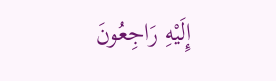إِلَيْهِ رَاجِعُونَ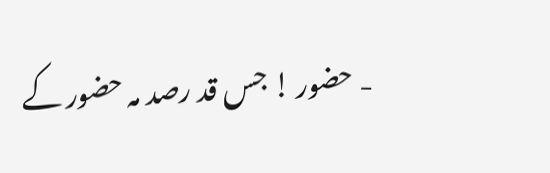- حضور ! جس قد رصد مہ حضور کے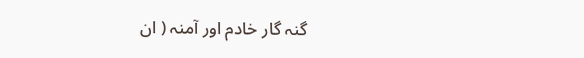گنہ گار خادم اور آمنہ ( ان